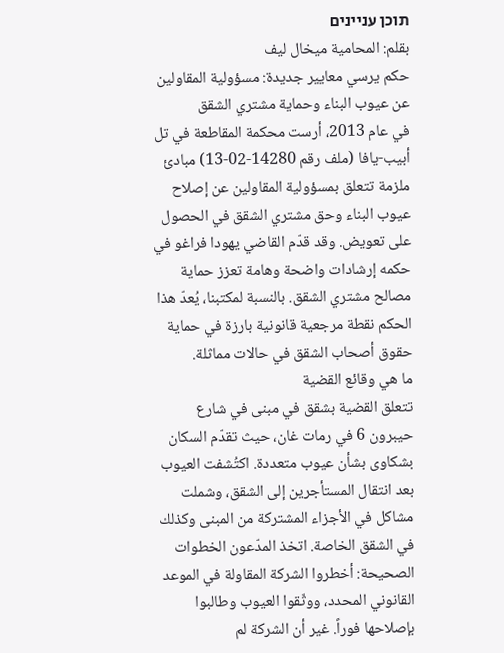תוכן עניינים
بقلم: المحامية ميخال ليف
حكم يرسي معايير جديدة: مسؤولية المقاولين عن عيوب البناء وحماية مشتري الشقق
في عام 2013، أرست محكمة المقاطعة في تل أبيب-يافا (ملف رقم 14280-02-13) مبادئ ملزمة تتعلق بمسؤولية المقاولين عن إصلاح عيوب البناء وحق مشتري الشقق في الحصول على تعويض. وقد قدّم القاضي يهودا فراغو في حكمه إرشادات واضحة وهامة تعزز حماية مصالح مشتري الشقق. بالنسبة لمكتبنا، يُعدّ هذا الحكم نقطة مرجعية قانونية بارزة في حماية حقوق أصحاب الشقق في حالات مماثلة.
ما هي وقائع القضية
تتعلق القضية بشقق في مبنى في شارع حيبرون 6 في رمات غان، حيث تقدّم السكان بشكاوى بشأن عيوب متعددة. اكتُشفت العيوب بعد انتقال المستأجرين إلى الشقق، وشملت مشاكل في الأجزاء المشتركة من المبنى وكذلك في الشقق الخاصة. اتخذ المدّعون الخطوات الصحيحة: أخطروا الشركة المقاولة في الموعد القانوني المحدد، ووثّقوا العيوب وطالبوا بإصلاحها فوراً. غير أن الشركة لم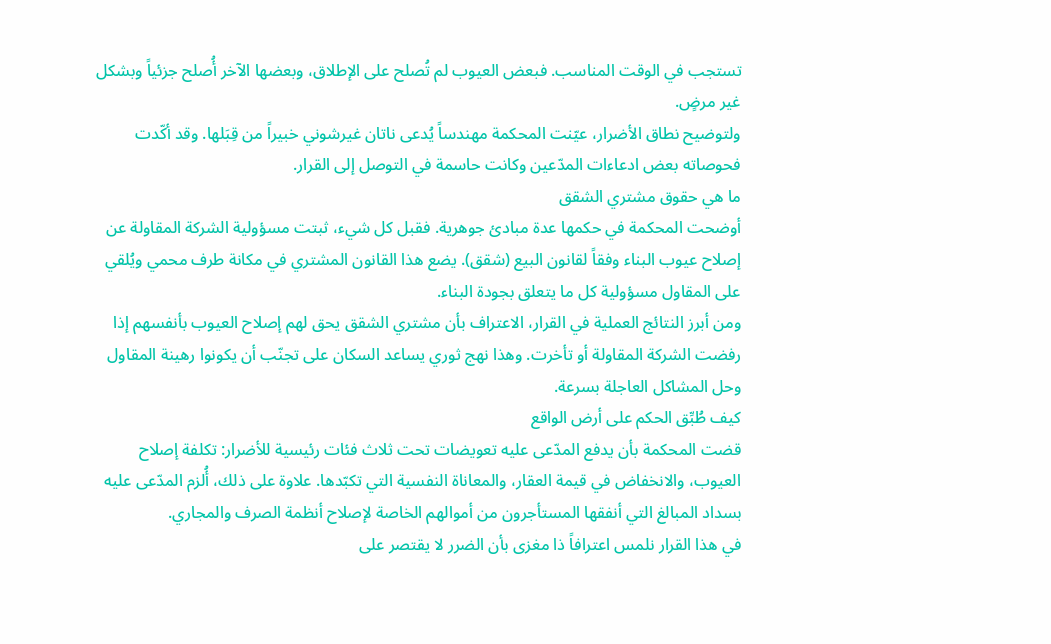تستجب في الوقت المناسب. فبعض العيوب لم تُصلح على الإطلاق، وبعضها الآخر أُصلح جزئياً وبشكل غير مرضٍ.
ولتوضيح نطاق الأضرار، عيّنت المحكمة مهندساً يُدعى ناتان غيرشوني خبيراً من قِبَلها. وقد أكّدت فحوصاته بعض ادعاءات المدّعين وكانت حاسمة في التوصل إلى القرار.
ما هي حقوق مشتري الشقق
أوضحت المحكمة في حكمها عدة مبادئ جوهرية. فقبل كل شيء، ثبتت مسؤولية الشركة المقاولة عن إصلاح عيوب البناء وفقاً لقانون البيع (شقق). يضع هذا القانون المشتري في مكانة طرف محمي ويُلقي على المقاول مسؤولية كل ما يتعلق بجودة البناء.
ومن أبرز النتائج العملية في القرار، الاعتراف بأن مشتري الشقق يحق لهم إصلاح العيوب بأنفسهم إذا رفضت الشركة المقاولة أو تأخرت. وهذا نهج ثوري يساعد السكان على تجنّب أن يكونوا رهينة المقاول وحل المشاكل العاجلة بسرعة.
كيف طُبِّق الحكم على أرض الواقع
قضت المحكمة بأن يدفع المدّعى عليه تعويضات تحت ثلاث فئات رئيسية للأضرار: تكلفة إصلاح العيوب، والانخفاض في قيمة العقار، والمعاناة النفسية التي تكبّدها. علاوة على ذلك، أُلزم المدّعى عليه بسداد المبالغ التي أنفقها المستأجرون من أموالهم الخاصة لإصلاح أنظمة الصرف والمجاري.
في هذا القرار نلمس اعترافاً ذا مغزى بأن الضرر لا يقتصر على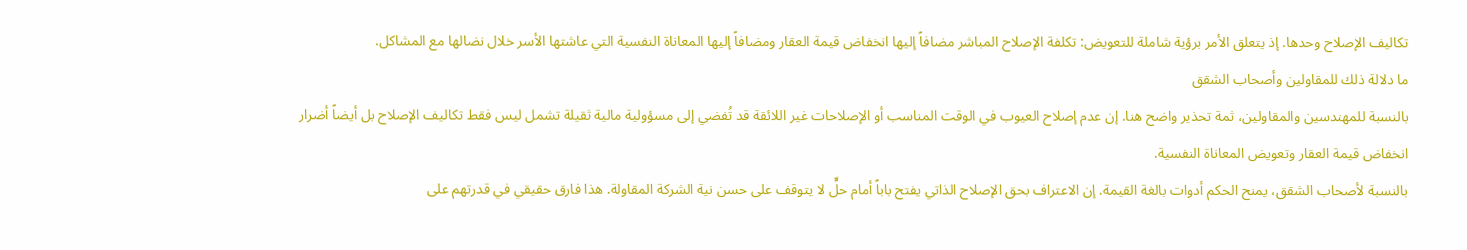تكاليف الإصلاح وحدها. إذ يتعلق الأمر برؤية شاملة للتعويض: تكلفة الإصلاح المباشر مضافاً إليها انخفاض قيمة العقار ومضافاً إليها المعاناة النفسية التي عاشتها الأسر خلال نضالها مع المشاكل.
ما دلالة ذلك للمقاولين وأصحاب الشقق
بالنسبة للمهندسين والمقاولين، ثمة تحذير واضح هنا. إن عدم إصلاح العيوب في الوقت المناسب أو الإصلاحات غير اللائقة قد تُفضي إلى مسؤولية مالية ثقيلة تشمل ليس فقط تكاليف الإصلاح بل أيضاً أضرار انخفاض قيمة العقار وتعويض المعاناة النفسية.
بالنسبة لأصحاب الشقق، يمنح الحكم أدوات بالغة القيمة. إن الاعتراف بحق الإصلاح الذاتي يفتح باباً أمام حلٍّ لا يتوقف على حسن نية الشركة المقاولة. هذا فارق حقيقي في قدرتهم على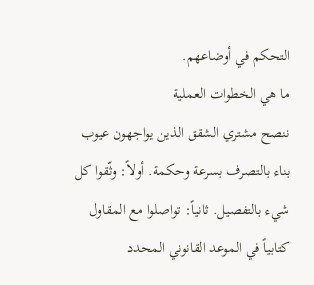التحكم في أوضاعهم.
ما هي الخطوات العملية
ننصح مشتري الشقق الذين يواجهون عيوب بناء بالتصرف بسرعة وحكمة. أولاً: وثّقوا كل شيء بالتفصيل. ثانياً: تواصلوا مع المقاول كتابياً في الموعد القانوني المحدد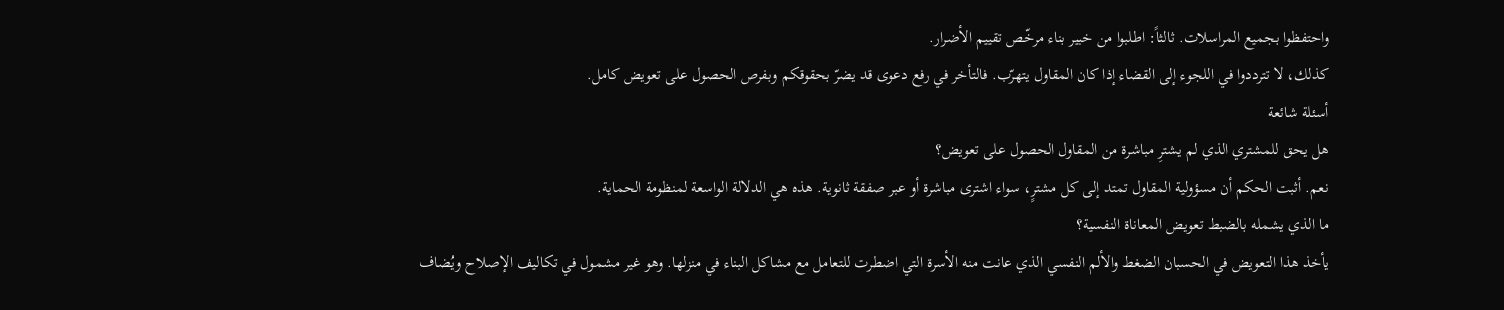واحتفظوا بجميع المراسلات. ثالثاً: اطلبوا من خبير بناء مرخّص تقييم الأضرار.
كذلك، لا تترددوا في اللجوء إلى القضاء إذا كان المقاول يتهرّب. فالتأخر في رفع دعوى قد يضرّ بحقوقكم وبفرص الحصول على تعويض كامل.
أسئلة شائعة
هل يحق للمشتري الذي لم يشترِ مباشرة من المقاول الحصول على تعويض؟
نعم. أثبت الحكم أن مسؤولية المقاول تمتد إلى كل مشترٍ، سواء اشترى مباشرة أو عبر صفقة ثانوية. هذه هي الدلالة الواسعة لمنظومة الحماية.
ما الذي يشمله بالضبط تعويض المعاناة النفسية؟
يأخذ هذا التعويض في الحسبان الضغط والألم النفسي الذي عانت منه الأسرة التي اضطرت للتعامل مع مشاكل البناء في منزلها. وهو غير مشمول في تكاليف الإصلاح ويُضاف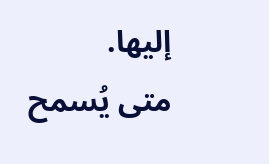إليها.
متى يُسمح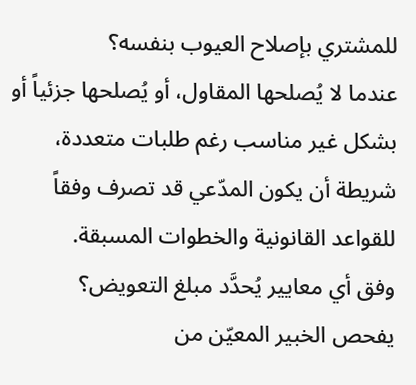للمشتري بإصلاح العيوب بنفسه؟
عندما لا يُصلحها المقاول، أو يُصلحها جزئياً أو بشكل غير مناسب رغم طلبات متعددة، شريطة أن يكون المدّعي قد تصرف وفقاً للقواعد القانونية والخطوات المسبقة.
وفق أي معايير يُحدَّد مبلغ التعويض؟
يفحص الخبير المعيّن من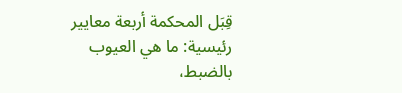قِبَل المحكمة أربعة معايير رئيسية: ما هي العيوب بالضبط،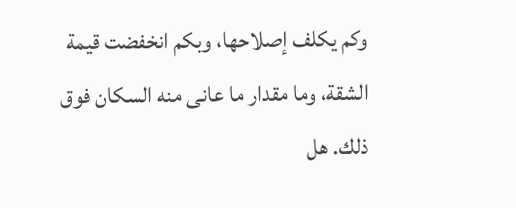وكم يكلف إصلاحها، وبكم انخفضت قيمة الشقة، وما مقدار ما عانى منه السكان فوق ذلك. هل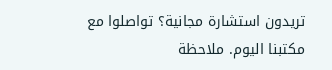تريدون استشارة مجانية؟ تواصلوا مع مكتبنا اليوم. ملاحظة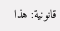قانونية: هذا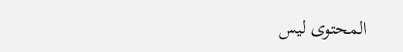المحتوى ليس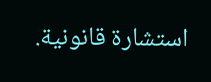استشارة قانونية.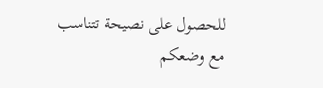للحصول على نصيحة تتناسب مع وضعكم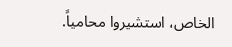الخاص، استشيروا محامياً.